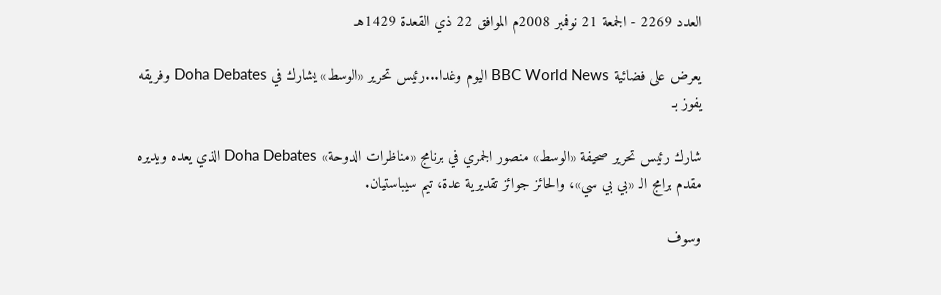العدد 2269 - الجمعة 21 نوفمبر 2008م الموافق 22 ذي القعدة 1429هـ

يعرض على فضائية BBC World News اليوم وغدا...رئيس تحرير «الوسط» يشارك في Doha Debates وفريقه يفوز بـ

شارك رئيس تحرير صحيفة «الوسط» منصور الجمري في برنامج «مناظرات الدوحة» Doha Debates الذي يعده ويديره مقدم برامج الـ «بي بي سي»، والحائز جوائز تقديرية عدة، تيم سيباستيان.

وسوف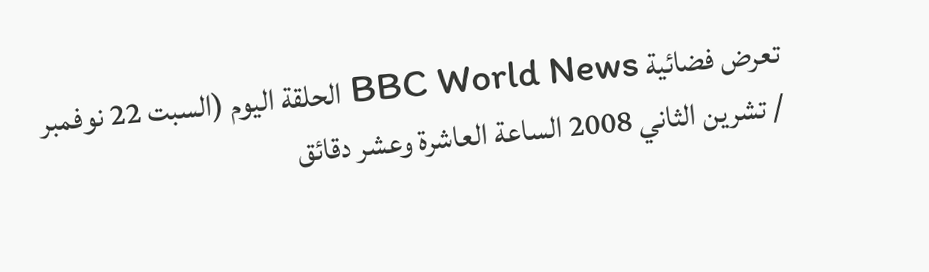تعرض فضائية BBC World News الحلقة اليوم (السبت 22 نوفمبر / تشرين الثاني 2008 الساعة العاشرة وعشر دقائق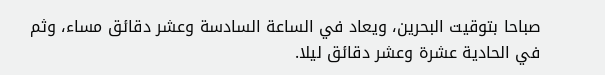صباحا بتوقيت البحرين، ويعاد في الساعة السادسة وعشر دقائق مساء، وثم في الحادية عشرة وعشر دقائق ليلا.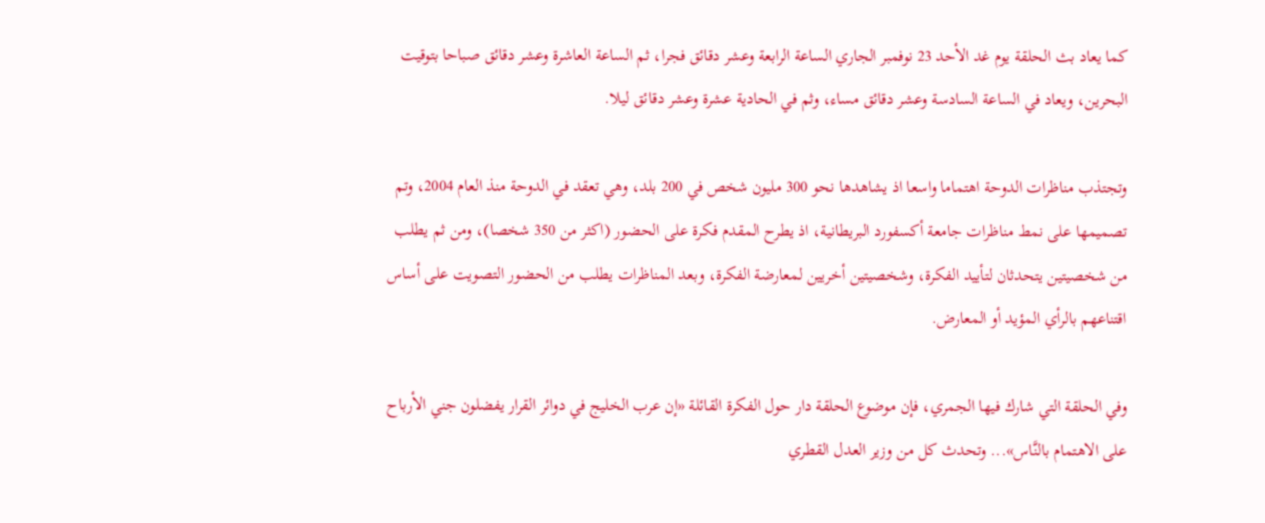كما يعاد بث الحلقة يوم غد الأحد 23 نوفمبر الجاري الساعة الرابعة وعشر دقائق فجرا، ثم الساعة العاشرة وعشر دقائق صباحا بتوقيت البحرين، ويعاد في الساعة السادسة وعشر دقائق مساء، وثم في الحادية عشرة وعشر دقائق ليلا.

وتجتذب مناظرات الدوحة اهتماما واسعا اذ يشاهدها نحو 300 مليون شخص في 200 بلد، وهي تعقد في الدوحة منذ العام 2004، وتم تصميمها على نمط مناظرات جامعة أكسفورد البريطانية، اذ يطرح المقدم فكرة على الحضور (اكثر من 350 شخصا)، ومن ثم يطلب من شخصيتين يتحدثان لتأييد الفكرة، وشخصيتين أخريين لمعارضة الفكرة، وبعد المناظرات يطلب من الحضور التصويت على أساس اقتناعهم بالرأي المؤيد أو المعارض.

وفي الحلقة التي شارك فيها الجمري، فإن موضوع الحلقة دار حول الفكرة القائلة «إن عرب الخليج في دوائر القرار يفضلون جني الأرباح على الاهتمام بالنَّاس»... وتحدث كل من وزير العدل القطري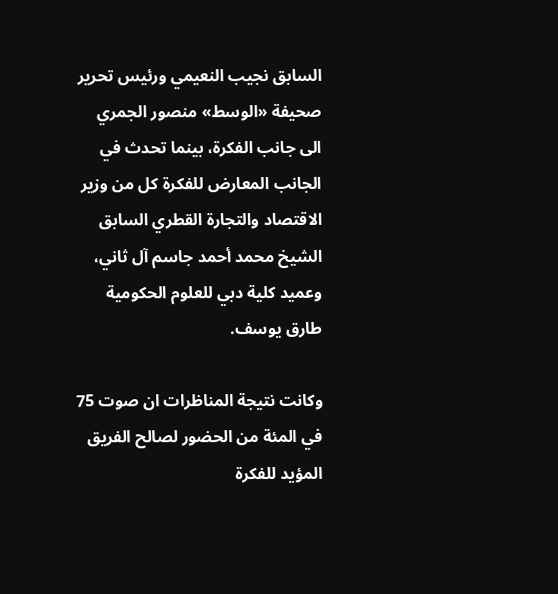السابق نجيب النعيمي ورئيس تحرير صحيفة «الوسط» منصور الجمري الى جانب الفكرة، بينما تحدث في الجانب المعارض للفكرة كل من وزير الاقتصاد والتجارة القطري السابق الشيخ محمد أحمد جاسم آل ثاني، وعميد كلية دبي للعلوم الحكومية طارق يوسف.

وكانت نتيجة المناظرات ان صوت 75 في المئة من الحضور لصالح الفريق المؤيد للفكرة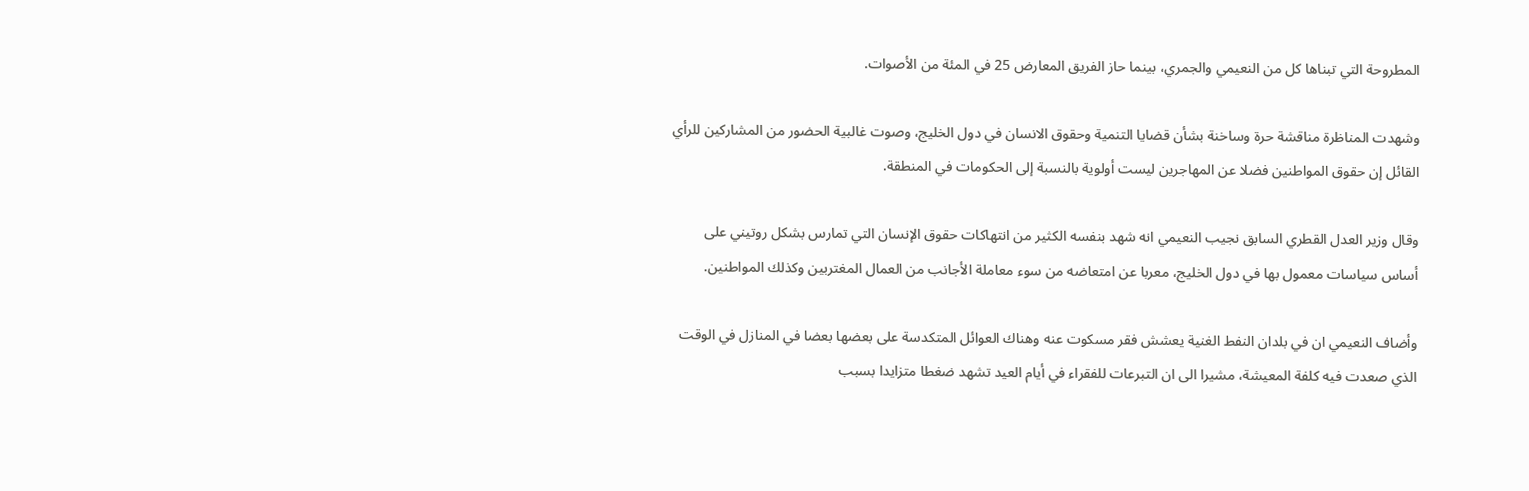المطروحة التي تبناها كل من النعيمي والجمري، بينما حاز الفريق المعارض 25 في المئة من الأصوات.

وشهدت المناظرة مناقشة حرة وساخنة بشأن قضايا التنمية وحقوق الانسان في دول الخليج، وصوت غالبية الحضور من المشاركين للرأي القائل إن حقوق المواطنين فضلا عن المهاجرين ليست أولوية بالنسبة إلى الحكومات في المنطقة.

وقال وزير العدل القطري السابق نجيب النعيمي انه شهد بنفسه الكثير من انتهاكات حقوق الإنسان التي تمارس بشكل روتيني على أساس سياسات معمول بها في دول الخليج، معربا عن امتعاضه من سوء معاملة الأجانب من العمال المغتربين وكذلك المواطنين.

وأضاف النعيمي ان في بلدان النفط الغنية يعشش فقر مسكوت عنه وهناك العوائل المتكدسة على بعضها بعضا في المنازل في الوقت الذي صعدت فيه كلفة المعيشة، مشيرا الى ان التبرعات للفقراء في أيام العيد تشهد ضغطا متزايدا بسبب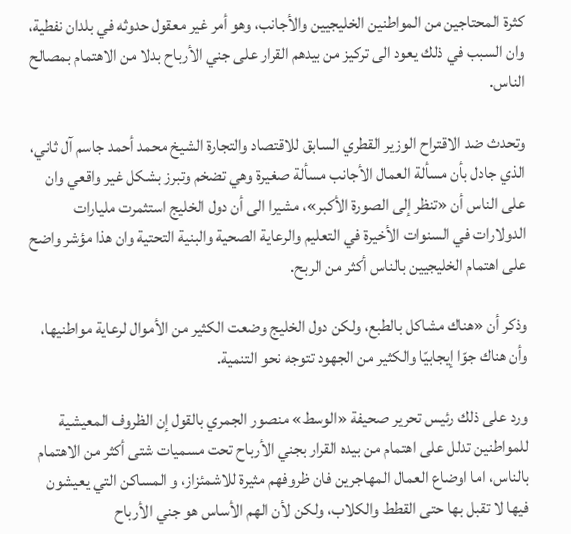كثرة المحتاجين من المواطنين الخليجيين والأجانب، وهو أمر غير معقول حدوثه في بلدان نفطية، وان السبب في ذلك يعود الى تركيز من بيدهم القرار على جني الأرباح بدلا من الاهتمام بمصالح الناس.

وتحدث ضد الاقتراح الوزير القطري السابق للاقتصاد والتجارة الشيخ محمد أحمد جاسم آل ثاني، الذي جادل بأن مسألة العمال الأجانب مسألة صغيرة وهي تضخم وتبرز بشكل غير واقعي وان على الناس أن «تنظر إلى الصورة الأكبر»، مشيرا الى أن دول الخليج استثمرت مليارات الدولارات في السنوات الأخيرة في التعليم والرعاية الصحية والبنية التحتية وان هذا مؤشر واضح على اهتمام الخليجيين بالناس أكثر من الربح.

وذكر أن «هناك مشاكل بالطبع، ولكن دول الخليج وضعت الكثير من الأموال لرعاية مواطنيها، وأن هناك جوّا إيجابيّا والكثير من الجهود تتوجه نحو التنمية.

ورد على ذلك رئيس تحرير صحيفة «الوسط» منصور الجمري بالقول إن الظروف المعيشية للمواطنين تدلل على اهتمام من بيده القرار بجني الأرباح تحت مسميات شتى أكثر من الاهتمام بالناس، اما اوضاع العمال المهاجرين فان ظروفهم مثيرة للاشمئزاز، و المساكن التي يعيشون فيها لا تقبل بها حتى القطط والكلاب، ولكن لأن الهم الأساس هو جني الأرباح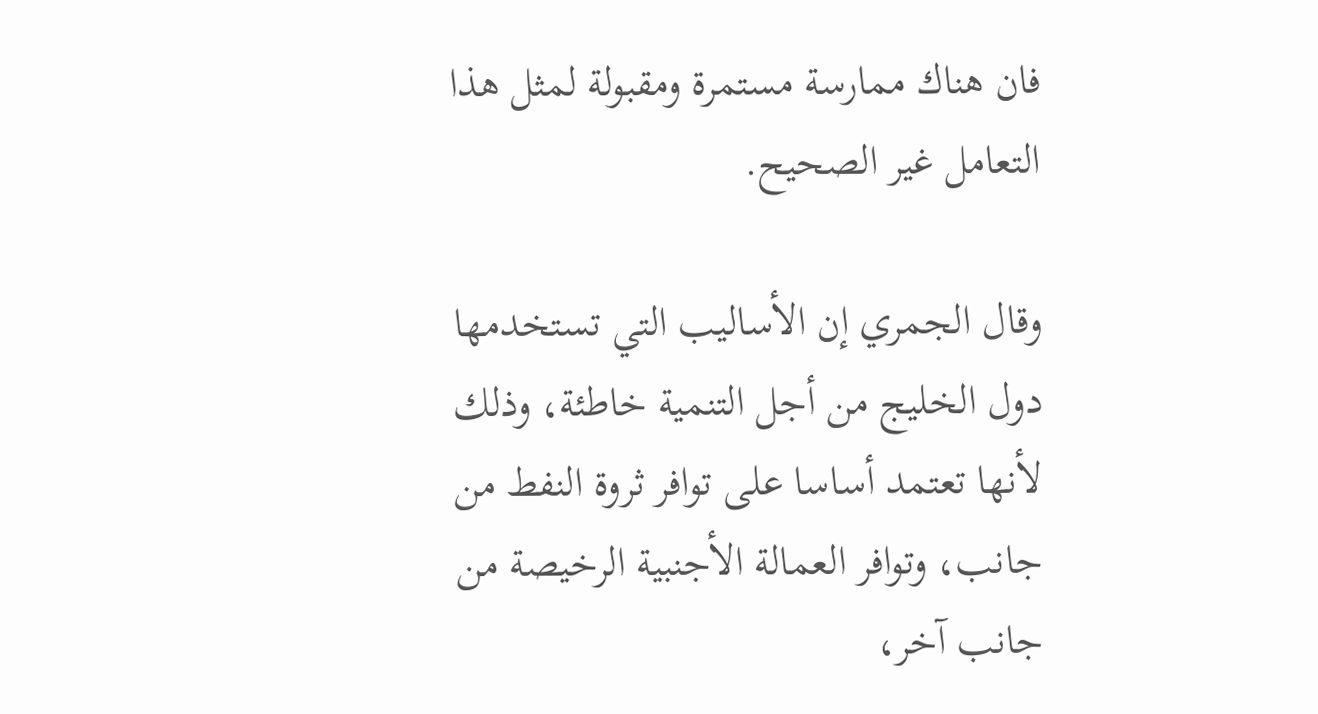فان هناك ممارسة مستمرة ومقبولة لمثل هذا التعامل غير الصحيح.

وقال الجمري إن الأساليب التي تستخدمها دول الخليج من أجل التنمية خاطئة، وذلك لأنها تعتمد أساسا على توافر ثروة النفط من جانب، وتوافر العمالة الأجنبية الرخيصة من جانب آخر،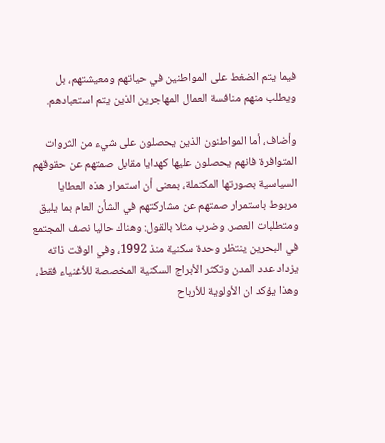فيما يتم الضغط على المواطنين في حياتهم ومعيشتهم، بل ويطلب منهم منافسة العمال المهاجرين الذين يتم استعبادهم.

وأضاف، أما المواطنون الذين يحصلون على شيء من الثروات المتوافرة فانهم يحصلون عليها كهدايا مقابل صمتهم عن حقوقهم السياسية بصورتها المكتملة، بمعنى أن استمرار هذه العطايا مربوط باستمرار صمتهم عن مشاركتهم في الشأن العام بما يليق ومتطلبات العصر. وضرب مثلا بالقول: وهناك حاليا نصف المجتمع في البحرين ينتظر وحدة سكنية منذ 1992، وفي الوقت ذاته يزداد عدد المدن وتكثر الأبراج السكنية المخصصة للأغنياء فقط، وهذا يؤكد ان الأولوية للأرباح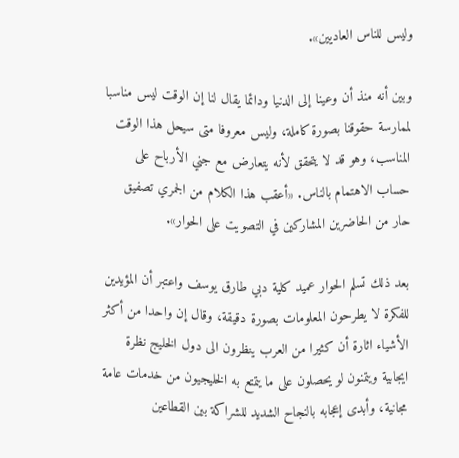وليس للناس العاديين».

وبين أنه منذ أن وعينا إلى الدنيا ودائما يقال لنا إن الوقت ليس مناسبا لممارسة حقوقنا بصورة كاملة، وليس معروفا متى سيحل هذا الوقت المناسب، وهو قد لا يتحقق لأنه يتعارض مع جني الأرباح على حساب الاهتمام بالناس. «أعقب هذا الكلام من الجمري تصفيق حار من الحاضرين المشاركين في التصويت على الحوار».

بعد ذلك تسلم الحوار عميد كلية دبي طارق يوسف واعتبر أن المؤيدين للفكرة لا يطرحون المعلومات بصورة دقيقة، وقال إن واحدا من أكثر الأشياء اثارة أن كثيرا من العرب ينظرون الى دول الخليج نظرة ايجابية ويتمنون لو يحصلون على ما يتمتع به الخليجيون من خدمات عامة مجانية، وأبدى إعجابه بالنجاح الشديد للشراكة بين القطاعين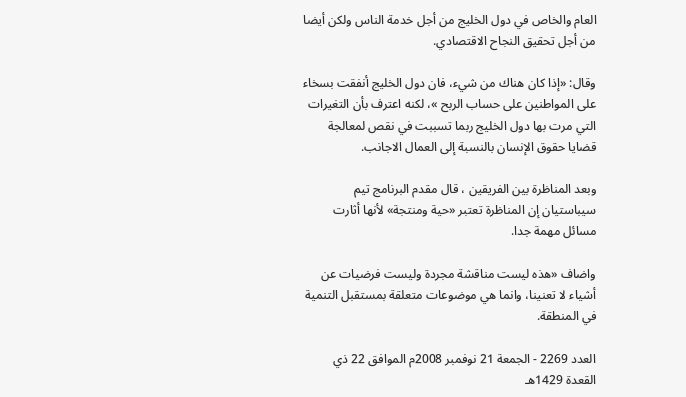العام والخاص في دول الخليج من أجل خدمة الناس ولكن أيضا من أجل تحقيق النجاح الاقتصادي.

وقال: «إذا كان هناك من شيء، فان دول الخليج أنفقت بسخاء على المواطنين على حساب الربح »، لكنه اعترف بأن التغيرات التي مرت بها دول الخليج ربما تسببت في نقص لمعالجة قضايا حقوق الإنسان بالنسبة إلى العمال الاجانب.

وبعد المناظرة بين الفريقين ، قال مقدم البرنامج تيم سيباستيان إن المناظرة تعتبر «حية ومنتجة» لأنها أثارت مسائل مهمة جدا.

واضاف «هذه ليست مناقشة مجردة وليست فرضيات عن أشياء لا تعنينا، وانما هي موضوعات متعلقة بمستقبل التنمية في المنطقة.

العدد 2269 - الجمعة 21 نوفمبر 2008م الموافق 22 ذي القعدة 1429هـ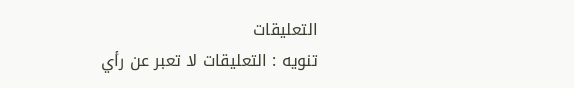التعليقات
تنويه : التعليقات لا تعبر عن رأي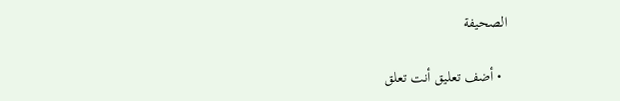الصحيفة

  • أضف تعليق أنت تعلق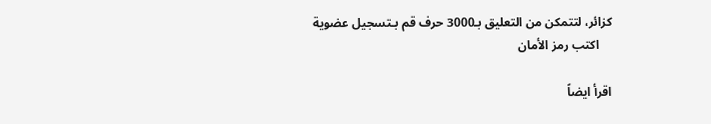كزائر، لتتمكن من التعليق بـ3000 حرف قم بـتسجيل عضوية
    اكتب رمز الأمان

اقرأ ايضاً